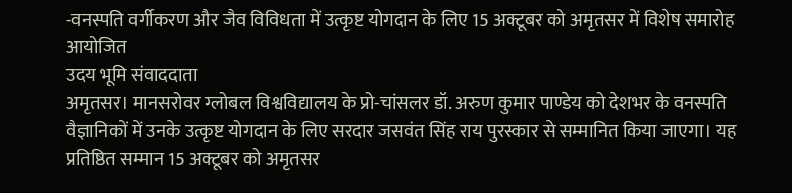-वनस्पति वर्गीकरण और जैव विविधता में उत्कृष्ट योगदान के लिए 15 अक्टूबर को अमृतसर में विशेष समारोह आयोजित
उदय भूमि संवाददाता
अमृतसर। मानसरोवर ग्लोबल विश्वविद्यालय के प्रो-चांसलर डॉ. अरुण कुमार पाण्डेय को देशभर के वनस्पति वैज्ञानिकों में उनके उत्कृष्ट योगदान के लिए सरदार जसवंत सिंह राय पुरस्कार से सम्मानित किया जाएगा। यह प्रतिष्ठित सम्मान 15 अक्टूबर को अमृतसर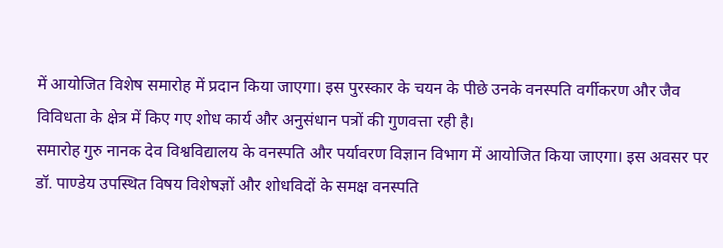में आयोजित विशेष समारोह में प्रदान किया जाएगा। इस पुरस्कार के चयन के पीछे उनके वनस्पति वर्गीकरण और जैव विविधता के क्षेत्र में किए गए शोध कार्य और अनुसंधान पत्रों की गुणवत्ता रही है।
समारोह गुरु नानक देव विश्वविद्यालय के वनस्पति और पर्यावरण विज्ञान विभाग में आयोजित किया जाएगा। इस अवसर पर डॉ. पाण्डेय उपस्थित विषय विशेषज्ञों और शोधविदों के समक्ष वनस्पति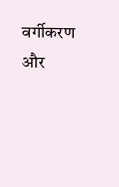वर्गीकरण और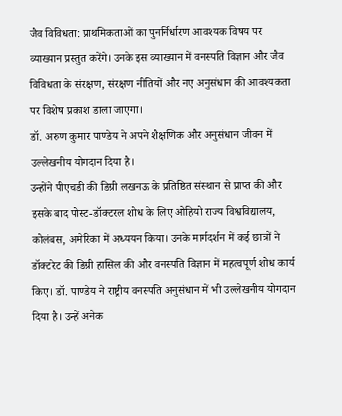जैव विविधता: प्राथमिकताओं का पुनर्निर्धारण आवश्यक विषय पर व्याख्यान प्रस्तुत करेंगे। उनके इस व्याख्यान में वनस्पति विज्ञान और जैव विविधता के संरक्षण, संरक्षण नीतियों और नए अनुसंधान की आवश्यकता पर विशेष प्रकाश डाला जाएगा।
डॉ. अरुण कुमार पाण्डेय ने अपने शैक्षणिक और अनुसंधान जीवन में उल्लेखनीय योगदान दिया है।
उन्होंने पीएचडी की डिग्री लखनऊ के प्रतिष्ठित संस्थान से प्राप्त की और इसके बाद पोस्ट-डॉक्टरल शोध के लिए ओहियो राज्य विश्वविद्यालय, कोलंबस, अमेरिका में अध्ययन किया। उनके मार्गदर्शन में कई छात्रों ने डॉक्टरेट की डिग्री हासिल की और वनस्पति विज्ञान में महत्वपूर्ण शोध कार्य किए। डॉ. पाण्डेय ने राष्ट्रीय वनस्पति अनुसंधान में भी उल्लेखनीय योगदान दिया है। उन्हें अनेक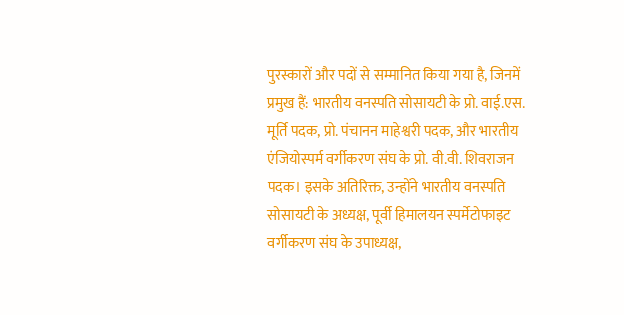पुरस्कारों और पदों से सम्मानित किया गया है, जिनमें प्रमुख हैं: भारतीय वनस्पति सोसायटी के प्रो. वाई.एस. मूर्ति पदक, प्रो. पंचानन माहेश्वरी पदक, और भारतीय एंजियोस्पर्म वर्गीकरण संघ के प्रो. वी.वी. शिवराजन पदक। इसके अतिरिक्त, उन्होंने भारतीय वनस्पति सोसायटी के अध्यक्ष, पूर्वी हिमालयन स्पर्मेटोफाइट वर्गीकरण संघ के उपाध्यक्ष,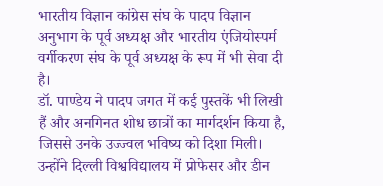भारतीय विज्ञान कांग्रेस संघ के पादप विज्ञान अनुभाग के पूर्व अध्यक्ष और भारतीय एंजियोस्पर्म वर्गीकरण संघ के पूर्व अध्यक्ष के रूप में भी सेवा दी है।
डॉ. पाण्डेय ने पादप जगत में कई पुस्तकें भी लिखी हैं और अनगिनत शोध छात्रों का मार्गदर्शन किया है, जिससे उनके उज्ज्वल भविष्य को दिशा मिली। उन्होंने दिल्ली विश्वविद्यालय में प्रोफेसर और डीन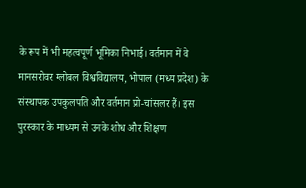के रूप में भी महत्वपूर्ण भूमिका निभाई। वर्तमान में वे मानसरोवर ग्लोबल विश्वविद्यालय, भोपाल (मध्य प्रदेश) के संस्थापक उपकुलपति और वर्तमान प्रो-चांसलर हैं। इस पुरस्कार के माध्यम से उनके शोध और शिक्षण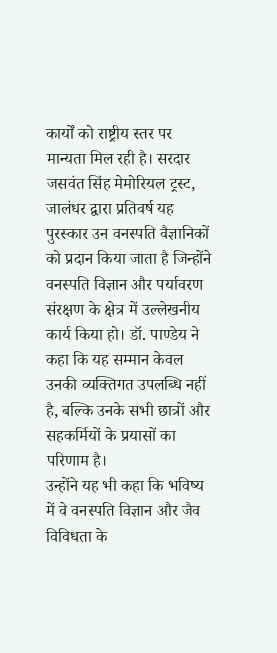कार्यों को राष्ट्रीय स्तर पर मान्यता मिल रही है। सरदार जसवंत सिंह मेमोरियल ट्रस्ट, जालंधर द्वारा प्रतिवर्ष यह पुरस्कार उन वनस्पति वैज्ञानिकों को प्रदान किया जाता है जिन्होंने वनस्पति विज्ञान और पर्यावरण संरक्षण के क्षेत्र में उल्लेखनीय कार्य किया हो। डॉ. पाण्डेय ने कहा कि यह सम्मान केवल उनकी व्यक्तिगत उपलब्धि नहीं है, बल्कि उनके सभी छात्रों और सहकर्मियों के प्रयासों का परिणाम है।
उन्होंने यह भी कहा कि भविष्य में वे वनस्पति विज्ञान और जैव विविधता के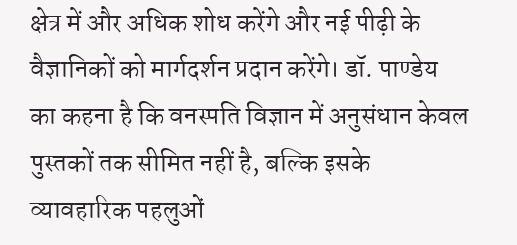क्षेत्र में और अधिक शोध करेंगे और नई पीढ़ी के वैज्ञानिकों को मार्गदर्शन प्रदान करेंगे। डॉ. पाण्डेय का कहना है कि वनस्पति विज्ञान में अनुसंधान केवल पुस्तकों तक सीमित नहीं है, बल्कि इसके व्यावहारिक पहलुओं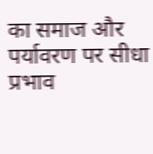का समाज और पर्यावरण पर सीधा प्रभाव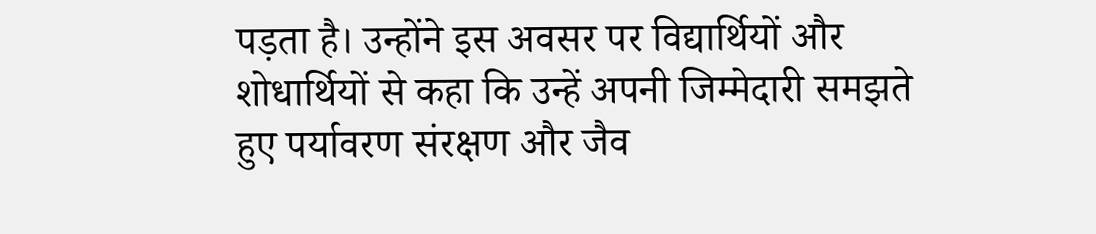पड़ता है। उन्होंने इस अवसर पर विद्यार्थियों और शोधार्थियों से कहा कि उन्हें अपनी जिम्मेदारी समझते हुए पर्यावरण संरक्षण और जैव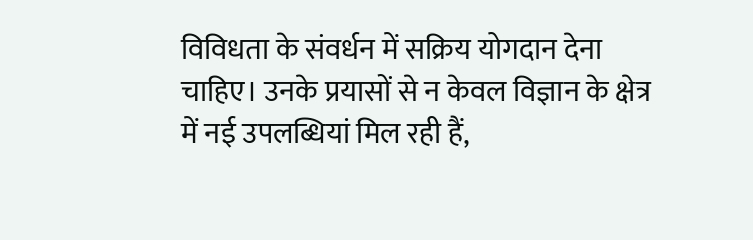विविधता के संवर्धन में सक्रिय योगदान देना चाहिए। उनके प्रयासों से न केवल विज्ञान के क्षेत्र में नई उपलब्धियां मिल रही हैं,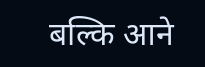बल्कि आने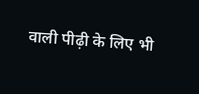वाली पीढ़ी के लिए भी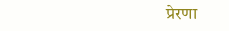प्रेरणा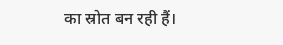का स्रोत बन रही हैं।